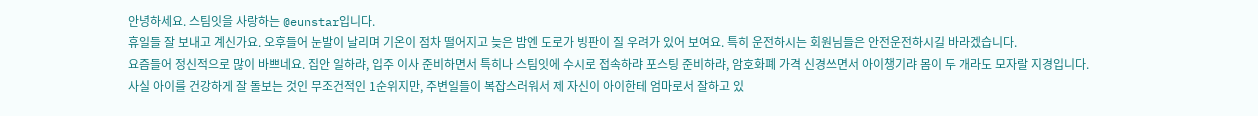안녕하세요. 스팀잇을 사랑하는 @eunstar입니다.
휴일들 잘 보내고 계신가요. 오후들어 눈발이 날리며 기온이 점차 떨어지고 늦은 밤엔 도로가 빙판이 질 우려가 있어 보여요. 특히 운전하시는 회원님들은 안전운전하시길 바라겠습니다.
요즘들어 정신적으로 많이 바쁘네요. 집안 일하랴, 입주 이사 준비하면서 특히나 스팀잇에 수시로 접속하랴 포스팅 준비하랴, 암호화폐 가격 신경쓰면서 아이챙기랴 몸이 두 개라도 모자랄 지경입니다.
사실 아이를 건강하게 잘 돌보는 것인 무조건적인 1순위지만, 주변일들이 복잡스러워서 제 자신이 아이한테 엄마로서 잘하고 있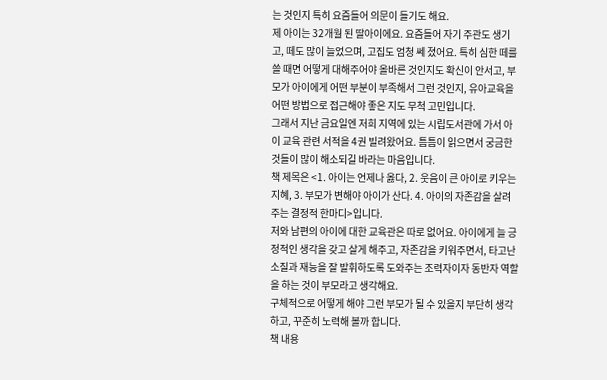는 것인지 특히 요즘들어 의문이 들기도 해요.
제 아이는 32개월 된 딸아이에요. 요즘들어 자기 주관도 생기고, 떼도 많이 늘었으며, 고집도 엄청 쎄 졌어요. 특히 심한 떼를 쓸 때면 어떻게 대해주어야 올바른 것인지도 확신이 안서고, 부모가 아이에게 어떤 부분이 부족해서 그런 것인지, 유아교육을 어떤 방법으로 접근해야 좋은 지도 무척 고민입니다.
그래서 지난 금요일엔 저희 지역에 있는 시립도서관에 가서 아이 교육 관련 서적을 4권 빌려왔어요. 틈틈이 읽으면서 궁금한 것들이 많이 해소되길 바라는 마음입니다.
책 제목은 <1. 아이는 언제나 옳다, 2. 웃음이 큰 아이로 키우는 지혜, 3. 부모가 변해야 아이가 산다. 4. 아이의 자존감을 살려주는 결정적 한마디>입니다.
저와 남편의 아이에 대한 교육관은 따로 없어요. 아이에게 늘 긍정적인 생각을 갖고 살게 해주고, 자존감을 키워주면서, 타고난 소질과 재능을 잘 발휘하도록 도와주는 조력자이자 동반자 역할을 하는 것이 부모라고 생각해요.
구체적으로 어떻게 해야 그런 부모가 될 수 있을지 부단히 생각하고, 꾸준히 노력해 볼까 합니다.
책 내용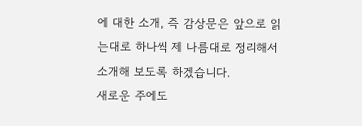에 대한 소개, 즉 감상문은 앞으로 읽는대로 하나씩 제 나름대로 정리해서 소개해 보도록 하겠습니다.
새로운 주에도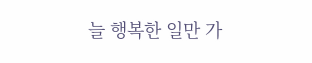늘 행복한 일만 가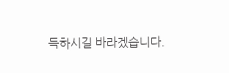득하시길 바라겠습니다.